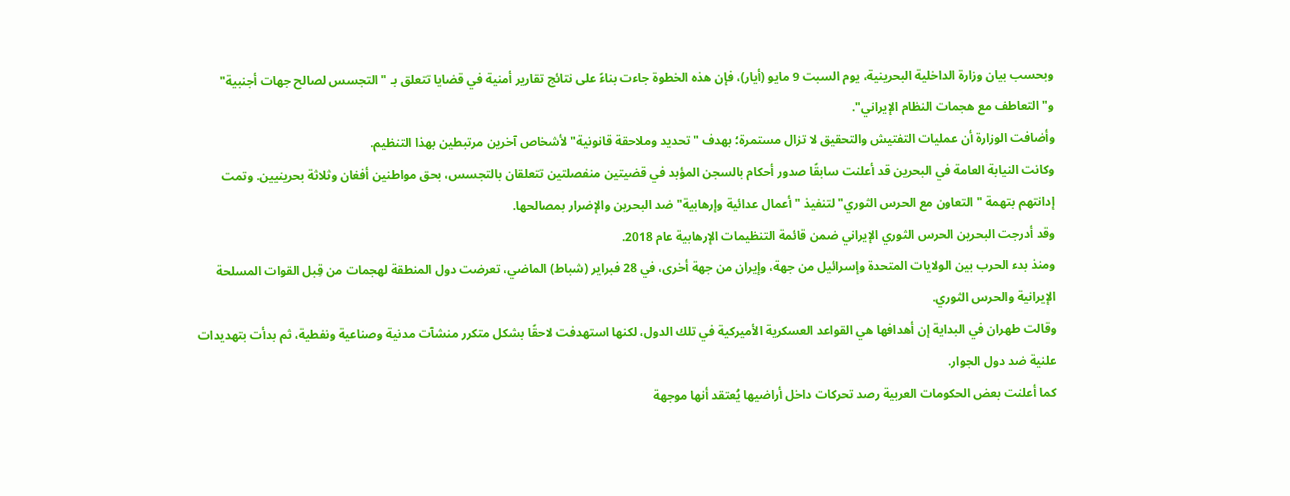وبحسب بيان وزارة الداخلية البحرينية، يوم السبت 9 مايو (أيار)، فإن هذه الخطوة جاءت بناءً على نتائج تقارير أمنية في قضايا تتعلق بـ "التجسس لصالح جهات أجنبية" و"التعاطف مع هجمات النظام الإيراني".
وأضافت الوزارة أن عمليات التفتيش والتحقيق لا تزال مستمرة؛ بهدف "تحديد وملاحقة قانونية" لأشخاص آخرين مرتبطين بهذا التنظيم.
وكانت النيابة العامة في البحرين قد أعلنت سابقًا صدور أحكام بالسجن المؤبد في قضيتين منفصلتين تتعلقان بالتجسس، بحق مواطنين أفغان وثلاثة بحرينيين. وتمت إدانتهم بتهمة "التعاون مع الحرس الثوري" لتنفيذ "أعمال عدائية وإرهابية" ضد البحرين والإضرار بمصالحها.
وقد أدرجت البحرين الحرس الثوري الإيراني ضمن قائمة التنظيمات الإرهابية عام 2018.
ومنذ بدء الحرب بين الولايات المتحدة وإسرائيل من جهة، وإيران من جهة أخرى، في 28 فبراير (شباط) الماضي، تعرضت دول المنطقة لهجمات من قِبل القوات المسلحة الإيرانية والحرس الثوري.
وقالت طهران في البداية إن أهدافها هي القواعد العسكرية الأميركية في تلك الدول، لكنها استهدفت لاحقًا بشكل متكرر منشآت مدنية وصناعية ونفطية، ثم بدأت بتهديدات علنية ضد دول الجوار.
كما أعلنت بعض الحكومات العربية رصد تحركات داخل أراضيها يُعتقد أنها موجهة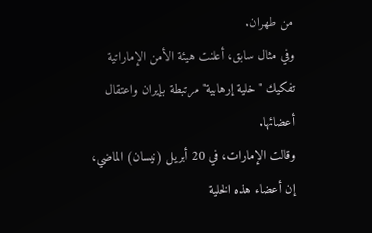من طهران.
وفي مثال سابق، أعلنت هيئة الأمن الإماراتية تفكيك "خلية إرهابية" مرتبطة بإيران واعتقال أعضائها.
وقالت الإمارات، في 20 أبريل (نيسان) الماضي، إن أعضاء هذه الخلية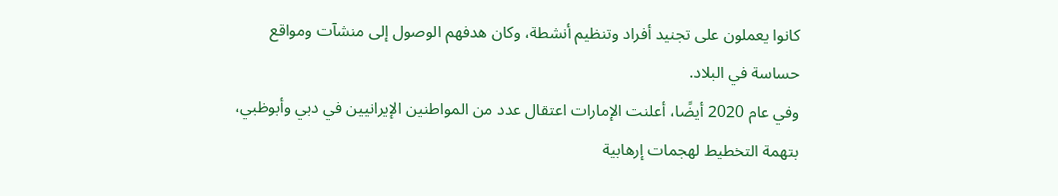كانوا يعملون على تجنيد أفراد وتنظيم أنشطة، وكان هدفهم الوصول إلى منشآت ومواقع حساسة في البلاد.
وفي عام 2020 أيضًا، أعلنت الإمارات اعتقال عدد من المواطنين الإيرانيين في دبي وأبوظبي، بتهمة التخطيط لهجمات إرهابية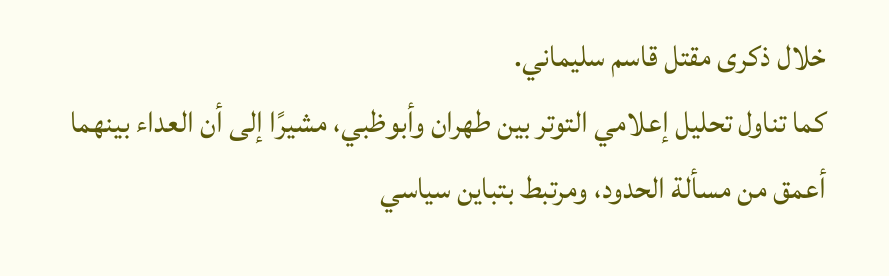خلال ذكرى مقتل قاسم سليماني.
كما تناول تحليل إعلامي التوتر بين طهران وأبوظبي، مشيرًا إلى أن العداء بينهما أعمق من مسألة الحدود، ومرتبط بتباين سياسي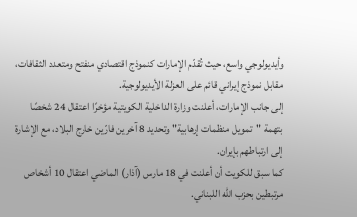وأيديولوجي واسع، حيث تُقدّم الإمارات كنموذج اقتصادي منفتح ومتعدد الثقافات، مقابل نموذج إيراني قائم على العزلة الأيديولوجية.
إلى جانب الإمارات، أعلنت وزارة الداخلية الكويتية مؤخرًا اعتقال 24 شخصًا بتهمة "تمويل منظمات إرهابية" وتحديد 8 آخرين فارّين خارج البلاد، مع الإشارة إلى ارتباطهم بإيران.
كما سبق للكويت أن أعلنت في 18 مارس (آذار) الماضي اعتقال 10 أشخاص مرتبطين بحزب الله اللبناني.